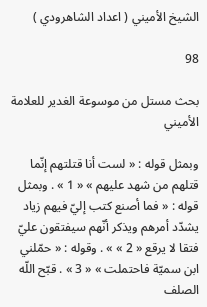الشيخ الأميني ( اعداد الشاهرودي )

98

بحث مستل من موسوعة الغدير للعلامة الأميني

وبمثل قوله : « لست أنا قتلتهم إنّما قتلهم من شهد عليهم » « 1 » . وبمثل قوله : « فما أصنع كتب إليّ فيهم زياد يشدّد أمرهم ويذكر أنّهم سيفتقون عليّ فتقا لا يرقع « 2 » » . وقوله : « حمّلني ابن سميّة فاحتملت » « 3 » . قبّح اللّه الصلف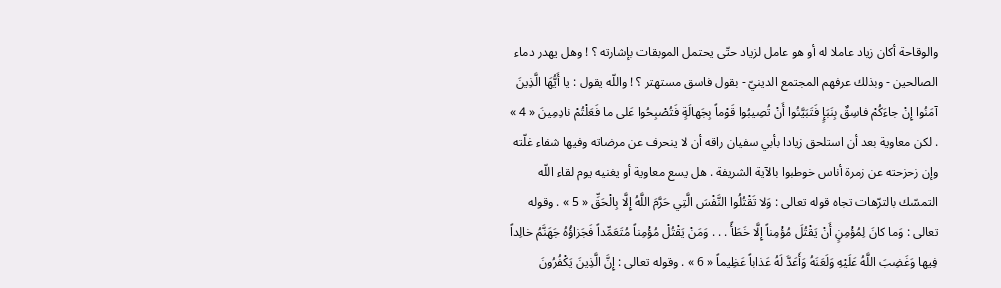والوقاحة أكان زياد عاملا له أو هو عامل لزياد حتّى يحتمل الموبقات بإشارته ؟ ! وهل يهدر دماء الصالحين - وبذلك عرفهم المجتمع الدينيّ - بقول فاسق مستهتر ؟ ! واللّه يقول : يا أَيُّهَا الَّذِينَ آمَنُوا إِنْ جاءَكُمْ فاسِقٌ بِنَبَإٍ فَتَبَيَّنُوا أَنْ تُصِيبُوا قَوْماً بِجَهالَةٍ فَتُصْبِحُوا عَلى ما فَعَلْتُمْ نادِمِينَ « 4 » . لكن معاوية بعد أن استلحق زيادا بأبي سفيان راقه أن لا ينحرف عن مرضاته وفيها شفاء غلّته وإن زحزحته عن زمرة أناس خوطبوا بالآية الشريفة . هل يسع معاوية أو يغنيه يوم لقاء اللّه التمسّك بالترّهات تجاه قوله تعالى : وَلا تَقْتُلُوا النَّفْسَ الَّتِي حَرَّمَ اللَّهُ إِلَّا بِالْحَقِّ « 5 » . وقوله تعالى : وَما كانَ لِمُؤْمِنٍ أَنْ يَقْتُلَ مُؤْمِناً إِلَّا خَطَأً . . . وَمَنْ يَقْتُلْ مُؤْمِناً مُتَعَمِّداً فَجَزاؤُهُ جَهَنَّمُ خالِداً فِيها وَغَضِبَ اللَّهُ عَلَيْهِ وَلَعَنَهُ وَأَعَدَّ لَهُ عَذاباً عَظِيماً « 6 » . وقوله تعالى : إِنَّ الَّذِينَ يَكْفُرُونَ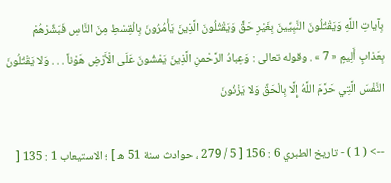بِآياتِ اللَّهِ وَيَقْتُلُونَ النَّبِيِّينَ بِغَيْرِ حَقٍّ وَيَقْتُلُونَ الَّذِينَ يَأْمُرُونَ بِالْقِسْطِ مِنَ النَّاسِ فَبَشِّرْهُمْ بِعَذابٍ أَلِيمٍ « 7 » . وقوله تعالى : وَعِبادُ الرَّحْمنِ الَّذِينَ يَمْشُونَ عَلَى الْأَرْضِ هَوْناً . . . وَلا يَقْتُلُونَ النَّفْسَ الَّتِي حَرَّمَ اللَّهُ إِلَّا بِالْحَقِّ وَلا يَزْنُونَ

--> ( 1 ) - تاريخ الطبري 6 : 156 [ 5 / 279 ، حوادث سنة 51 ه ] ؛ الاستيعاب 1 : 135 [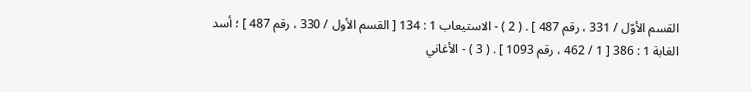القسم الأوّل / 331 ، رقم 487 ] . ( 2 ) - الاستيعاب 1 : 134 [ القسم الأول / 330 ، رقم 487 ] ؛ أسد الغابة 1 : 386 [ 1 / 462 ، رقم 1093 ] . ( 3 ) - الأغاني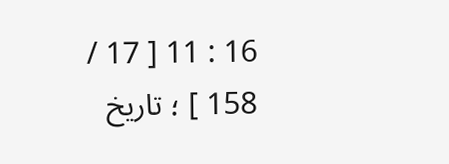16 : 11 [ 17 / 158 ] ؛ تاريخ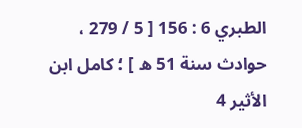الطبري 6 : 156 [ 5 / 279 ، حوادث سنة 51 ه ] ؛ كامل ابن الأثير 4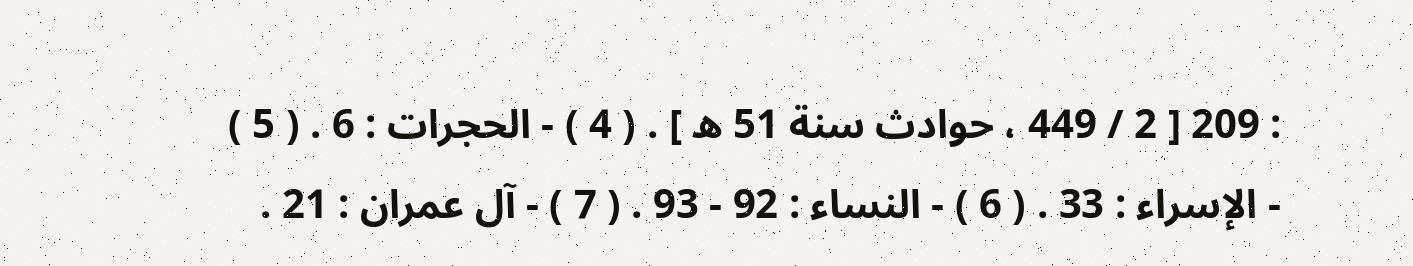: 209 [ 2 / 449 ، حوادث سنة 51 ه ] . ( 4 ) - الحجرات : 6 . ( 5 ) - الإسراء : 33 . ( 6 ) - النساء : 92 - 93 . ( 7 ) - آل عمران : 21 .